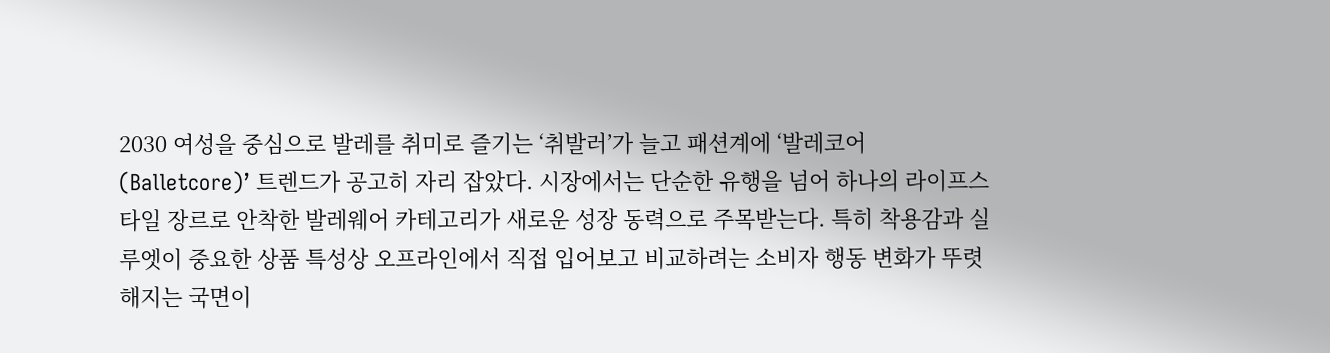2030 여성을 중심으로 발레를 취미로 즐기는 ‘취발러’가 늘고 패션계에 ‘발레코어(Balletcore)’ 트렌드가 공고히 자리 잡았다. 시장에서는 단순한 유행을 넘어 하나의 라이프스타일 장르로 안착한 발레웨어 카테고리가 새로운 성장 동력으로 주목받는다. 특히 착용감과 실루엣이 중요한 상품 특성상 오프라인에서 직접 입어보고 비교하려는 소비자 행동 변화가 뚜렷해지는 국면이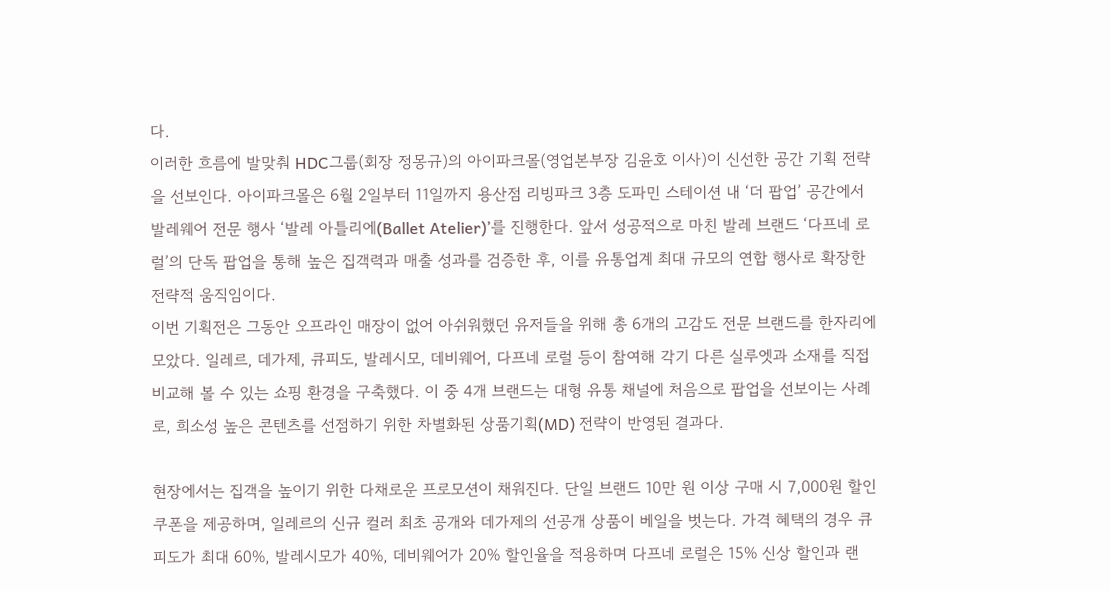다.
이러한 흐름에 발맞춰 HDC그룹(회장 정몽규)의 아이파크몰(영업본부장 김윤호 이사)이 신선한 공간 기획 전략을 선보인다. 아이파크몰은 6월 2일부터 11일까지 용산점 리빙파크 3층 도파민 스테이션 내 ‘더 팝업’ 공간에서 발레웨어 전문 행사 ‘발레 아틀리에(Ballet Atelier)’를 진행한다. 앞서 성공적으로 마친 발레 브랜드 ‘다프네 로럴’의 단독 팝업을 통해 높은 집객력과 매출 성과를 검증한 후, 이를 유통업계 최대 규모의 연합 행사로 확장한 전략적 움직임이다.
이번 기획전은 그동안 오프라인 매장이 없어 아쉬워했던 유저들을 위해 총 6개의 고감도 전문 브랜드를 한자리에 모았다. 일레르, 데가제, 큐피도, 발레시모, 데비웨어, 다프네 로럴 등이 참여해 각기 다른 실루엣과 소재를 직접 비교해 볼 수 있는 쇼핑 환경을 구축했다. 이 중 4개 브랜드는 대형 유통 채널에 처음으로 팝업을 선보이는 사례로, 희소성 높은 콘텐츠를 선점하기 위한 차별화된 상품기획(MD) 전략이 반영된 결과다.

현장에서는 집객을 높이기 위한 다채로운 프로모션이 채워진다. 단일 브랜드 10만 원 이상 구매 시 7,000원 할인 쿠폰을 제공하며, 일레르의 신규 컬러 최초 공개와 데가제의 선공개 상품이 베일을 벗는다. 가격 혜택의 경우 큐피도가 최대 60%, 발레시모가 40%, 데비웨어가 20% 할인율을 적용하며 다프네 로럴은 15% 신상 할인과 랜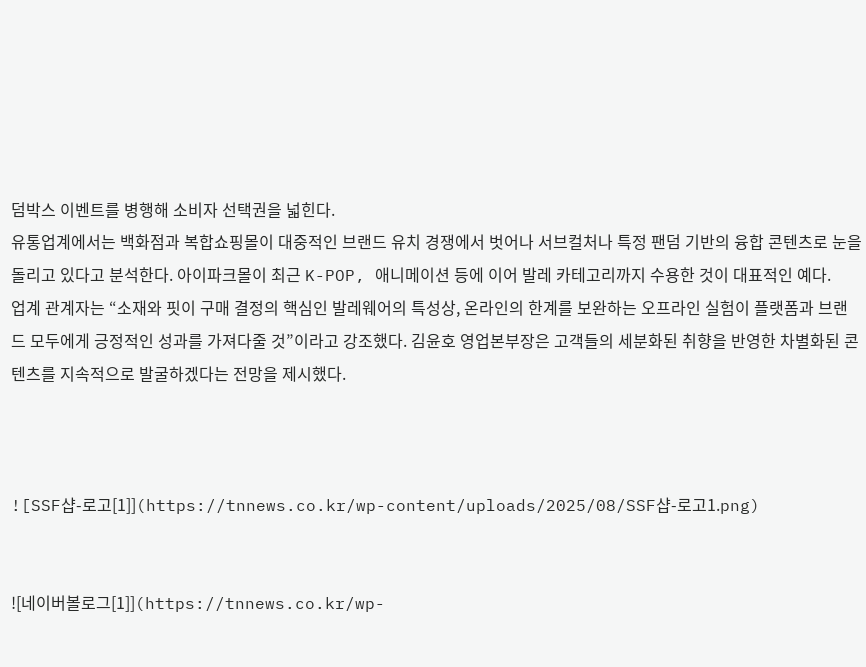덤박스 이벤트를 병행해 소비자 선택권을 넓힌다.
유통업계에서는 백화점과 복합쇼핑몰이 대중적인 브랜드 유치 경쟁에서 벗어나 서브컬처나 특정 팬덤 기반의 융합 콘텐츠로 눈을 돌리고 있다고 분석한다. 아이파크몰이 최근 K-POP, 애니메이션 등에 이어 발레 카테고리까지 수용한 것이 대표적인 예다.
업계 관계자는 “소재와 핏이 구매 결정의 핵심인 발레웨어의 특성상, 온라인의 한계를 보완하는 오프라인 실험이 플랫폼과 브랜드 모두에게 긍정적인 성과를 가져다줄 것”이라고 강조했다. 김윤호 영업본부장은 고객들의 세분화된 취향을 반영한 차별화된 콘텐츠를 지속적으로 발굴하겠다는 전망을 제시했다.



![SSF샵-로고[1]](https://tnnews.co.kr/wp-content/uploads/2025/08/SSF샵-로고1.png)


![네이버볼로그[1]](https://tnnews.co.kr/wp-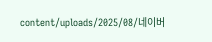content/uploads/2025/08/네이버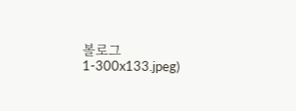볼로그1-300x133.jpeg)